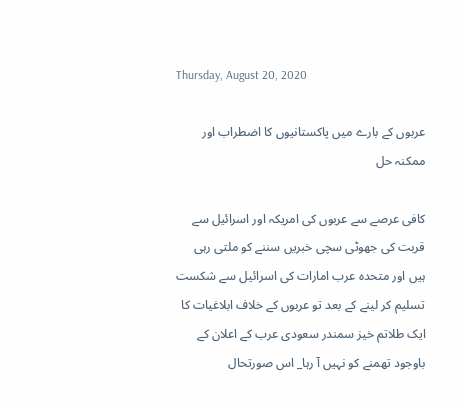Thursday, August 20, 2020

عربوں کے بارے میں پاکستانیوں کا اضطراب اور ممکنہ حل

کافی عرصے سے عربوں کی امریکہ اور اسرائیل سے قربت کی جھوٹی سچی خبریں سننے کو ملتی رہی ہیں اور متحدہ عرب امارات کی اسرائیل سے شکست تسلیم کر لینے کے بعد تو عربوں کے خلاف ابلاغیات کا ایک طلاتم خیز سمندر سعودی عرب کے اعلان کے باوجود تھمنے کو نہیں آ رہا_ اس صورتحال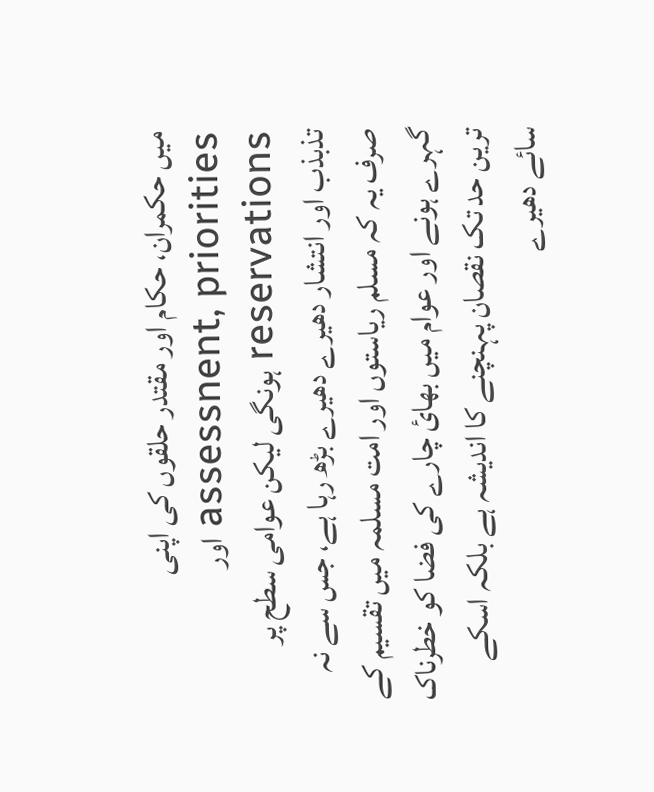میں حکمران، حکام اور مقتدر حلقوں کی اپنی assessnent, priorities اور reservations ہونگی لیکن عوامی سطح پر تذبذب اور انتشار دھیرے دھیرے بڑھ رہا ہے، جس سے نہ صرف یہ کہ مسلم ریاستوں اور امت مسلمہ میں تقسیم کے گہرے ہونے اور عوام میں بھائ چارے کی فضا کو خطرناک ترین حد تک نقصان پہنچنے کا اندیشہ ہے بلکہ اسکے سائے دھیرے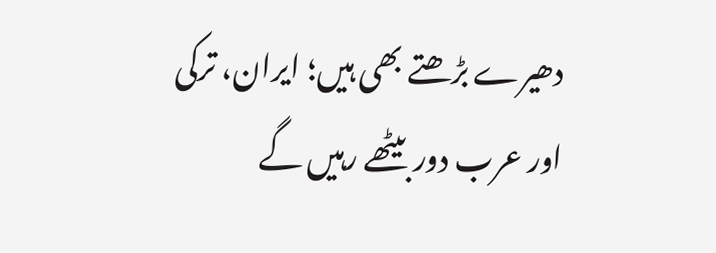دھیرے بڑھتے بھی ہیں؛ ایران، ترکی اور عرب دور بیٹھے رہیں گے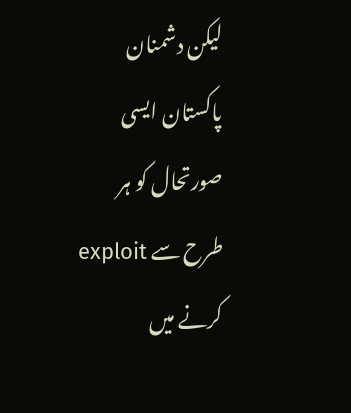لیکن دشمنان پاکستان ایسی صورتحال کو ہر طرح سے exploit کرنے میں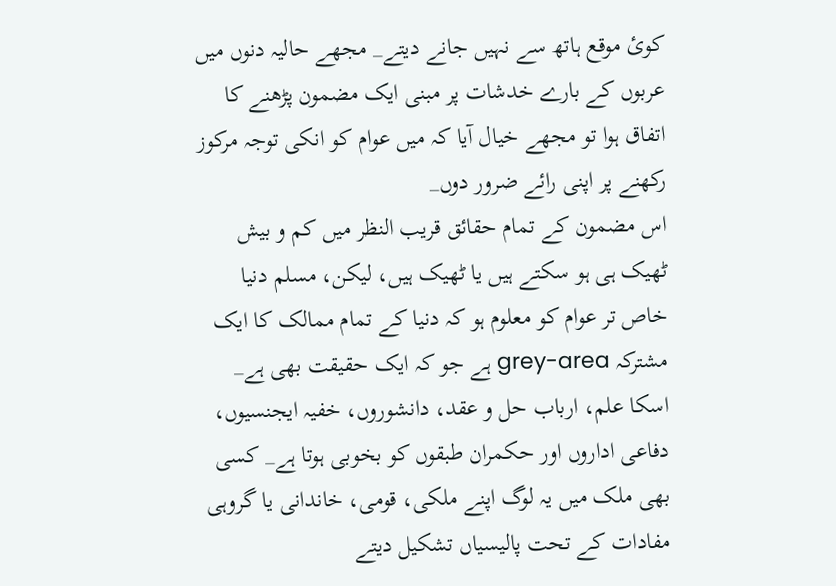کوئ موقع ہاتھ سے نہیں جانے دیتے_ مجھے حالیہ دنوں میں عربوں کے بارے خدشات پر مبنی ایک مضمون پڑھنے کا اتفاق ہوا تو مجھے خیال آیا کہ میں عوام کو انکی توجہ مرکوز رکھنے پر اپنی رائے ضرور دوں_
اس مضمون کے تمام حقائق قریب النظر میں کم و بیش ٹھیک ہی ہو سکتے ہیں یا ٹھیک ہیں، لیکن، مسلم دنیا خاص تر عوام کو معلوم ہو کہ دنیا کے تمام ممالک کا ایک مشترکہ grey-area ہے جو کہ ایک حقیقت بھی ہے_ اسکا علم، ارباب حل و عقد، دانشوروں، خفیہ ایجنسیوں، دفاعی اداروں اور حکمران طبقوں کو بخوبی ہوتا ہے_ کسی بھی ملک میں یہ لوگ اپنے ملکی، قومی، خاندانی یا گروہی مفادات کے تحت پالیسیاں تشکیل دیتے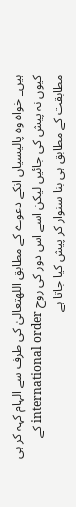ہیں_ خواہ وہ پالیسیاں انکے دعوے کے مطابق اللهتعالیٰ کی طرف سے الہام کہہ کر ہی کیوں نہ پیش کی جائیں لیکن اسے اس دور کی روح international order کے مطابقت کے مطابق ہی بنا سنوار کر پیش کیا جاتا ہے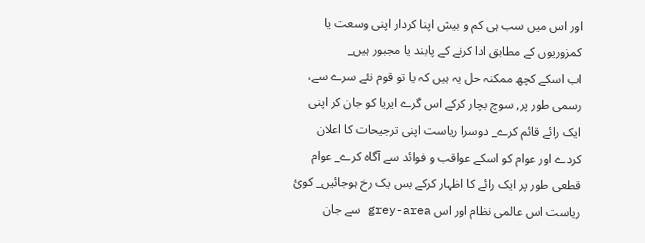اور اس میں سب ہی کم و بیش اپنا کردار اپنی وسعت یا کمزوریوں کے مطابق ادا کرنے کے پابند یا مجبور ہیں_
اب اسکے کچھ ممکنہ حل یہ ہیں کہ یا تو قوم نئے سرے سے، رسمی طور پر, سوچ بچار کرکے اس گرے ایریا کو جان کر اپنی ایک رائے قائم کرے_ دوسرا ریاست اپنی ترجیحات کا اعلان کردے اور عوام کو اسکے عواقب و فوائد سے آگاہ کرے_ عوام قطعی طور پر ایک رائے کا اظہار کرکے بس یک رخ ہوجائیں_ کوئ ریاست اس عالمی نظام اور اس grey-area سے جان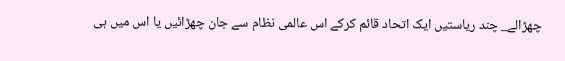چھڑالے_ چند ریاستیں ایک اتحاد قائم کرکے اس عالمی نظام سے جان چھڑائیں یا اس میں ہی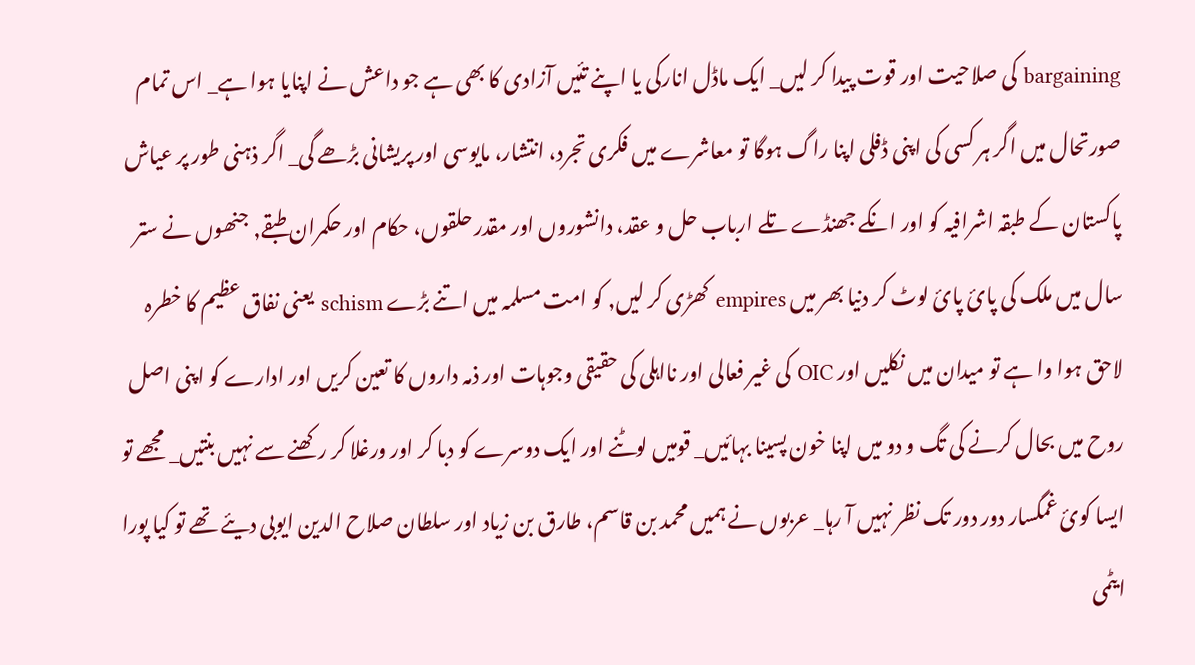bargaining کی صلاحیت اور قوت پیدا کر لیں_ ایک ماڈل انارکی یا اپنے تئیں آزادی کا بھی ہے جو داعش نے اپنایا ہوا ہے_ اس تمام صورتحال میں اگر ہر کسی کی اپنی ڈفلی اپنا راگ ہوگا تو معاشرے میں فکری تجرد، انتشار، مایوسی اور پریشانی بڑھے گی_ اگر ذہنی طور پر عیاش پاکستان کے طبقہ اشرافیہ کو اور انکے جھنڈے تلے ارباب حل و عقد، دانشوروں اور مقدر حلقوں، حکام اور حکمران طبقے, جنھوں نے ستر سال میں ملک کی پائ پائ لوٹ کر دنیا بھر میں empires کھڑی کر لیں, کو امت مسلمہ میں اتنے بڑے schism یعنی نفاق عظیم کا خطرہ لاحق ہوا وا ہے تو میدان میں نکلیں اور OIC کی غیر فعالی اور نااہلی کی حقیقی وجوہات اور ذمہ داروں کا تعین کریں اور ادارے کو اپنی اصل روح میں بحال کرنے کی تگ و دو میں اپنا خون پسینا بہائیں_ قومیں لوٹنے اور ایک دوسرے کو دبا کر اور ورغلا کر رکھنے سے نہیں بنتیں_ مجھے تو ایسا کوئ غمگسار دور دور تک نظر نہیں آ رہا_ عربوں نے ہمیں محمد بن قاسم، طارق بن زیاد اور سلطان صلاح الدین ایوبی دیئے تھے تو کیا پورا ایٹمی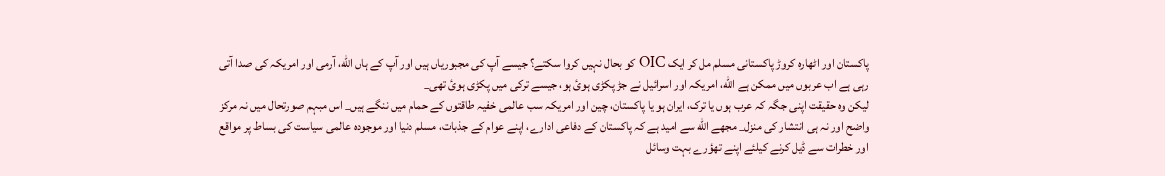پاکستان اور اٹھارہ کروڑ پاکستانی مسلم مل کر ایک OIC کو بحال نہیں کروا سکتے؟ جیسے آپ کی مجبوریاں ہیں اور آپ کے ہاں الله، آرمی اور امریکہ کی صدا آتی رہی ہے اب عربوں میں ممکن ہے الله، امریکہ اور اسرائیل نے جڑ پکڑی ہوئ ہو، جیسے ترکی میں پکڑی ہوئ تھی_
لیکن وہ حقیقت اپنی جگہ کہ عرب ہوں یا ترک، ایران ہو یا پاکستان، چین اور امریکہ سب عالمی خفیہ طاقتوں کے حمام میں ننگے ہیں_ اس مبہم صورتحال میں نہ مرکز واضح اور نہ ہی انتشار کی منزل_ مجھے الله سے امید ہے کہ پاکستان کے دفاعی ادارے، اپنے عوام کے جذبات، مسلم دنیا اور موجودہ عالمی سیاست کی بساط پر مواقع اور خطرات سے ڈیل کرنے کیلئے اپنے تھؤرے بہت وسائل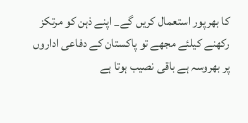کا بھرپور استعمال کریں گے_ اپنے ذہن کو مرتکز رکھنے کیلئے مجھے تو پاکستان کے دفاعی اداروں پر بھروسہ ہے باقی نصیب ہوتا ہے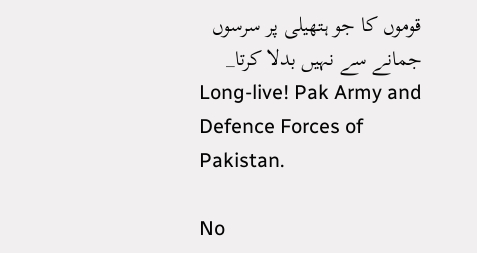قوموں کا جو ہتھیلی پر سرسوں جمانے سے نہیں بدلا کرتا_
Long-live! Pak Army and Defence Forces of Pakistan.

No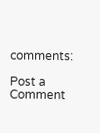comments:

Post a Comment